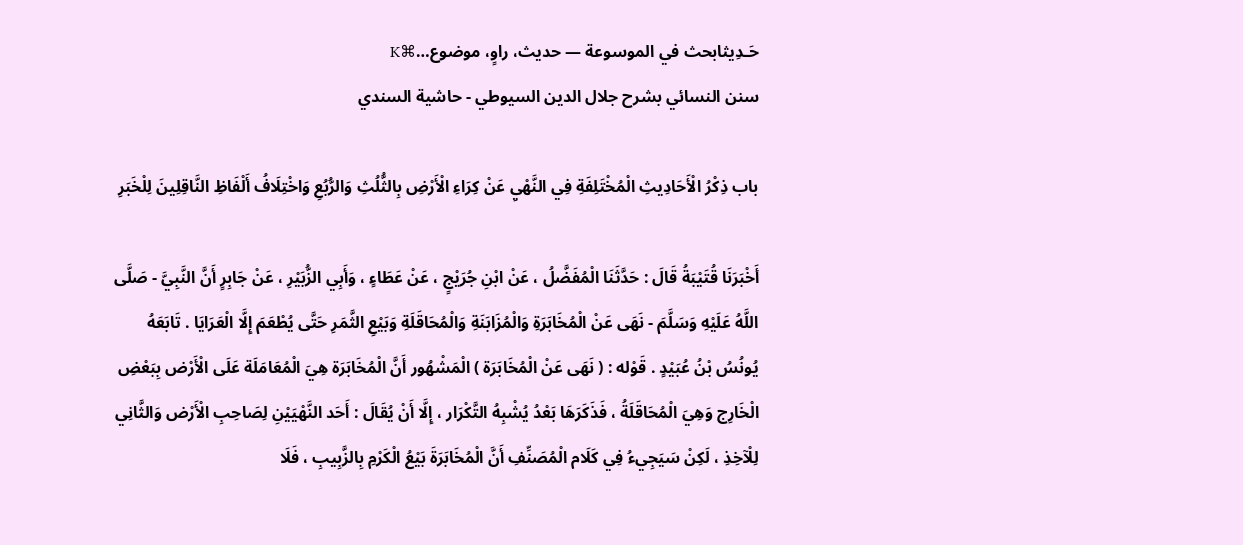حَـدِيثابحث في الموسوعة — حديث، راوٍ، موضوع…⌘K
سنن النسائي بشرح جلال الدين السيوطي - حاشية السندي

باب ذِكْرُ الْأَحَادِيثِ الْمُخْتَلِفَةِ فِي النَّهْيِ عَنْ كِرَاءِ الْأَرْضِ بِالثُّلُثِ وَالرُّبُعِ وَاخْتِلَافُ أَلْفَاظِ النَّاقِلِينَ لِلْخَبَرِ

أَخْبَرَنَا قُتَيْبَةُ قَالَ : حَدَّثَنَا الْمُفَضَّلُ ، عَنْ ابْنِ جُرَيْجٍ ، عَنْ عَطَاءٍ ، وَأَبِي الزُّبَيْرِ ، عَنْ جَابِرٍ أَنَّ النَّبِيَّ - صَلَّى اللَّهُ عَلَيْهِ وَسَلَّمَ - نَهَى عَنْ الْمُخَابَرَةِ وَالْمُزَابَنَةِ وَالْمُحَاقَلَةِ وَبَيْعِ الثَّمَرِ حَتَّى يُطْعَمَ إِلَّا الْعَرَايَا . تَابَعَهُ يُونُسُ بْنُ عُبَيْدٍ . قَوْله : ( نَهَى عَنْ الْمُخَابَرَة ) الْمَشْهُور أَنَّ الْمُخَابَرَة هِيَ الْمُعَامَلَة عَلَى الْأَرْض بِبَعْضِ الْخَارِج وَهِيَ الْمُحَاقَلَةُ ، فَذَكَرَهَا بَعْدُ يُشْبِهُ التَّكْرَار ، إِلَّا أَنْ يُقَالَ : أَحَد النَّهْيَيْنِ لِصَاحِبِ الْأَرْض وَالثَّانِي لِلْآخِذِ ، لَكِنْ سَيَجِيءُ فِي كَلَام الْمُصَنِّفِ أَنَّ الْمُخَابَرَةَ بَيْعُ الْكَرْمِ بِالزَّبِيبِ ، فَلَا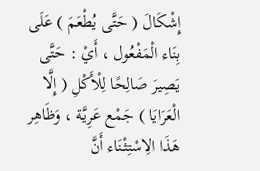إِشْكَالَ ( حَتَّى يُطْعَمَ ) عَلَى بِنَاء الْمَفْعُول ، أَيْ : حَتَّى يَصِيرَ صَالِحًا لِلْأَكْلِ ( إِلَّا الْعَرَايَا ) جَمْع عَرِيَّة ، وَظَاهِر هَذَا الِاسْتِثْنَاء أَنَّ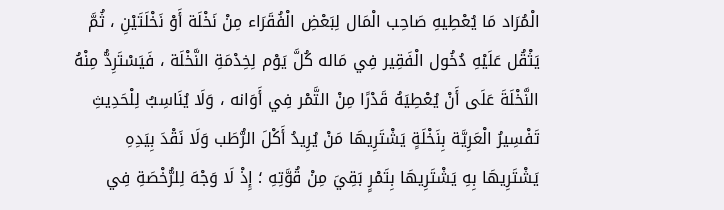الْمُرَاد مَا يُعْطِيهِ صَاحِب الْمَال لِبَعْضِ الْفُقَرَاء مِنْ نَخْلَة أَوْ نَخْلَتَيْنِ ، ثُمَّ يَثْقُل عَلَيْهِ دُخُول الْفَقِير فِي مَاله كُلَّ يَوْم لِخِدْمَةِ النَّخْلَة ، فَيَسْتَرِدُّ مِنْهُ النَّخْلَةَ عَلَى أَنْ يُعْطِيَهُ قَدْرًا مِنْ التَّمْر فِي أَوَانه ، وَلَا يُنَاسِبُ لِلْحَدِيثِ تَفْسِيرُ الْعَرِيَّة بِنَخْلَةٍ يَشْتَرِيهَا مَنْ يُرِيدُ أَكْلَ الرُّطَب وَلَا نَقْدَ بِيَدِهِ يَشْتَرِيهَا بِهِ يَشْتَرِيهَا بِتَمْرٍ بَقِيَ مِنْ قُوَّتِهِ ؛ إِذْ لَا وَجْهَ لِلرُّخْصَةِ فِي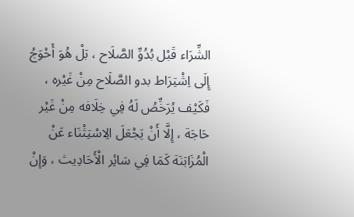الشِّرَاء قَبْل بُدُوِّ الصَّلَاح ، بَلْ هُوَ أَحْوَجُ إِلَى اِشْتِرَاط بدو الصَّلَاح مِنْ غَيْره ، فَكَيْف يُرَخِّصُ لَهُ فِي خِلَافه مِنْ غَيْر حَاجَة ، إِلَّا أَنْ يَجْعَلَ الِاسْتِثْنَاء عَنْ الْمُزَابَنَة كَمَا فِي سَائِر الْأَحَادِيث ، وَإِنْ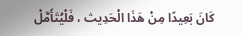كَانَ بَعِيدًا مِنْ هَذَا الْحَدِيث ، فَلْيُتَأَمَّلْ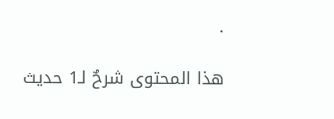.

هذا المحتوى شرحٌ لـ1 حديث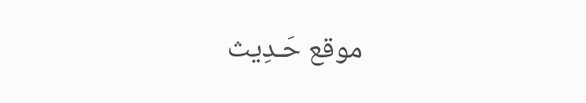موقع حَـدِيث